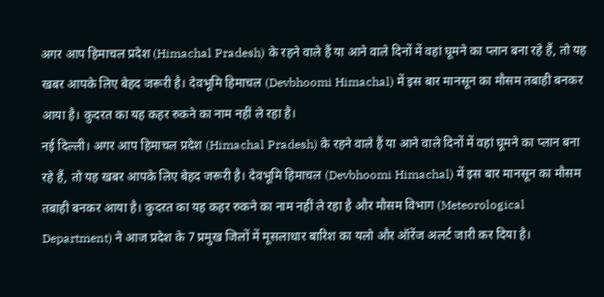अगर आप हिमाचल प्रदेश (Himachal Pradesh) के रहने वाले हैं या आने वाले दिनों में वहां घूमने का प्लान बना रहे हैं, तो यह खबर आपके लिए बेहद जरूरी है। देवभूमि हिमाचल (Devbhoomi Himachal) में इस बार मानसून का मौसम तबाही बनकर आया है। कुदरत का यह कहर रुकने का नाम नहीं ले रहा है।
नई दिल्ली। अगर आप हिमाचल प्रदेश (Himachal Pradesh) के रहने वाले हैं या आने वाले दिनों में वहां घूमने का प्लान बना रहे हैं, तो यह खबर आपके लिए बेहद जरूरी है। देवभूमि हिमाचल (Devbhoomi Himachal) में इस बार मानसून का मौसम तबाही बनकर आया है। कुदरत का यह कहर रुकने का नाम नहीं ले रहा है और मौसम विभाग (Meteorological Department) ने आज प्रदेश के 7 प्रमुख जिलों में मूसलाधार बारिश का यलो और ऑरेंज अलर्ट जारी कर दिया है।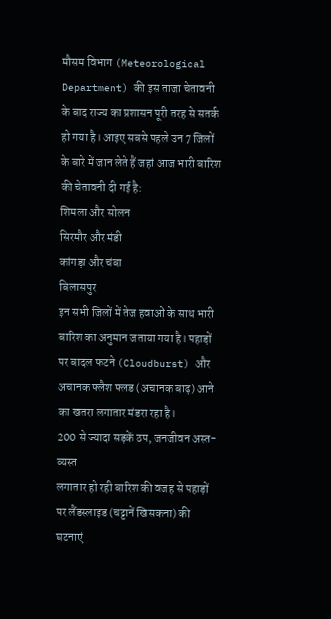मौसम विभाग (Meteorological Department) की इस ताजा चेतावनी के बाद राज्य का प्रशासन पूरी तरह से सतर्क हो गया है। आइए सबसे पहले उन 7 जिलों के बारे में जान लेते हैं जहां आज भारी बारिश की चेतावनी दी गई है:
शिमला और सोलन
सिरमौर और मंडी
कांगड़ा और चंबा
बिलासपुर
इन सभी जिलों में तेज हवाओं के साथ भारी बारिश का अनुमान जताया गया है। पहाड़ों पर बादल फटने (Cloudburst) और अचानक फ्लैश फ्लड (अचानक बाढ़) आने का खतरा लगातार मंडरा रहा है।
200 से ज्यादा सड़कें ठप, जनजीवन अस्त-व्यस्त
लगातार हो रही बारिश की वजह से पहाड़ों पर लैंडस्लाइड (चट्टानें खिसकना) की घटनाएं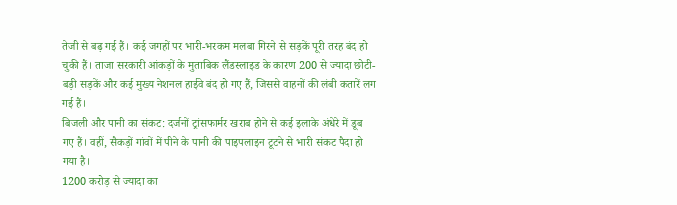तेजी से बढ़ गई हैं। कई जगहों पर भारी-भरकम मलबा गिरने से सड़कें पूरी तरह बंद हो चुकी हैं। ताजा सरकारी आंकड़ों के मुताबिक लैंडस्लाइड के कारण 200 से ज्यादा छोटी-बड़ी सड़कें और कई मुख्य नेशनल हाईवे बंद हो गए हैं, जिससे वाहनों की लंबी कतारें लग गई हैं।
बिजली और पानी का संकट: दर्जनों ट्रांसफार्मर खराब होने से कई इलाके अंधेरे में डूब गए हैं। वहीं, सैकड़ों गांवों में पीने के पानी की पाइपलाइन टूटने से भारी संकट पैदा हो गया है।
1200 करोड़ से ज्यादा का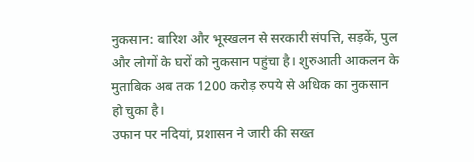नुकसान: बारिश और भूस्खलन से सरकारी संपत्ति, सड़कें, पुल और लोगों के घरों को नुकसान पहुंचा है। शुरुआती आकलन के मुताबिक अब तक 1200 करोड़ रुपये से अधिक का नुकसान हो चुका है।
उफान पर नदियां, प्रशासन ने जारी की सख्त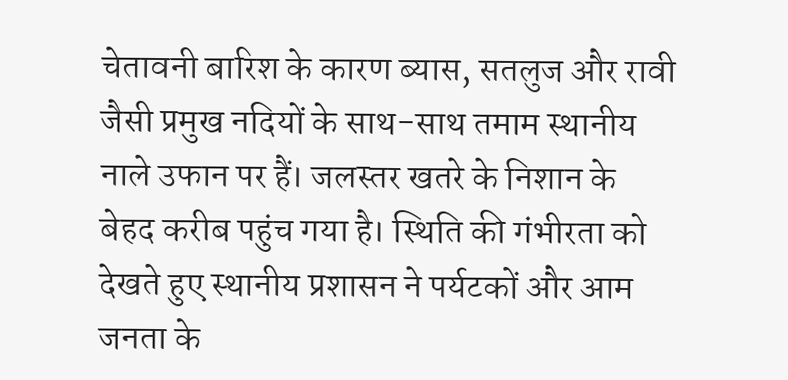चेतावनी बारिश के कारण ब्यास, सतलुज और रावी जैसी प्रमुख नदियों के साथ-साथ तमाम स्थानीय नाले उफान पर हैं। जलस्तर खतरे के निशान के बेहद करीब पहुंच गया है। स्थिति की गंभीरता को देखते हुए स्थानीय प्रशासन ने पर्यटकों और आम जनता के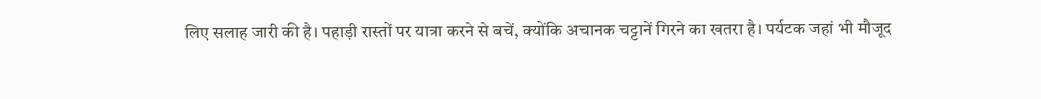लिए सलाह जारी की है। पहाड़ी रास्तों पर यात्रा करने से बचें, क्योंकि अचानक चट्टानें गिरने का खतरा है। पर्यटक जहां भी मौजूद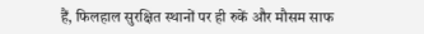हैं, फिलहाल सुरक्षित स्थानों पर ही रुकें और मौसम साफ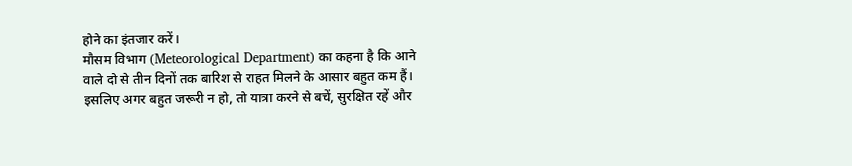होने का इंतजार करें।
मौसम विभाग (Meteorological Department) का कहना है कि आने वाले दो से तीन दिनों तक बारिश से राहत मिलने के आसार बहुत कम हैं। इसलिए अगर बहुत जरूरी न हो, तो यात्रा करने से बचें, सुरक्षित रहें और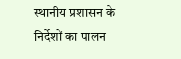स्थानीय प्रशासन के निर्देशों का पालन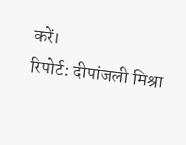करें।
रिपोर्ट: दीपांजली मिश्रा